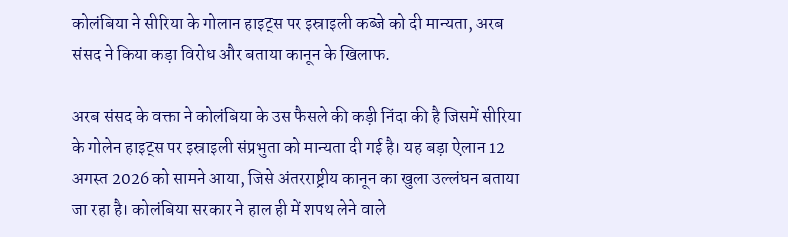कोलंबिया ने सीरिया के गोलान हाइट्स पर इस्राइली कब्जे को दी मान्यता, अरब संसद ने किया कड़ा विरोध और बताया कानून के खिलाफ.

अरब संसद के वक्ता ने कोलंबिया के उस फैसले की कड़ी निंदा की है जिसमें सीरिया के गोलेन हाइट्स पर इस्राइली संप्रभुता को मान्यता दी गई है। यह बड़ा ऐलान 12 अगस्त 2026 को सामने आया, जिसे अंतरराष्ट्रीय कानून का खुला उल्लंघन बताया जा रहा है। कोलंबिया सरकार ने हाल ही में शपथ लेने वाले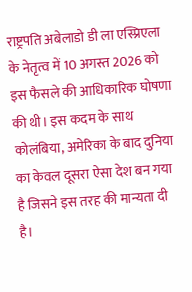राष्ट्रपति अबेलाडो डी ला एस्प्रिएला के नेतृत्व में 10 अगस्त 2026 को इस फैसले की आधिकारिक घोषणा की थी। इस कदम के साथ कोलंबिया, अमेरिका के बाद दुनिया का केवल दूसरा ऐसा देश बन गया है जिसने इस तरह की मान्यता दी है।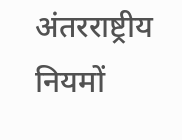अंतरराष्ट्रीय नियमों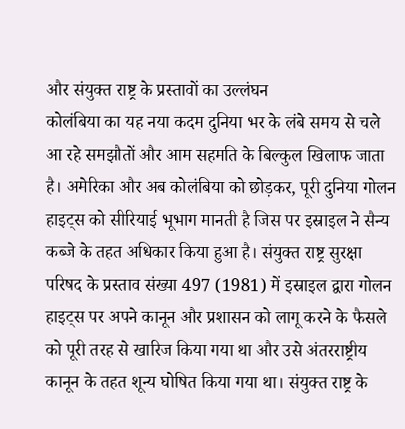और संयुक्त राष्ट्र के प्रस्तावों का उल्लंघन
कोलंबिया का यह नया कदम दुनिया भर के लंबे समय से चले आ रहे समझौतों और आम सहमति के बिल्कुल खिलाफ जाता है। अमेरिका और अब कोलंबिया को छोड़कर, पूरी दुनिया गोलन हाइट्स को सीरियाई भूभाग मानती है जिस पर इस्राइल ने सैन्य कब्जे के तहत अधिकार किया हुआ है। संयुक्त राष्ट्र सुरक्षा परिषद के प्रस्ताव संख्या 497 (1981) में इस्राइल द्वारा गोलन हाइट्स पर अपने कानून और प्रशासन को लागू करने के फैसले को पूरी तरह से खारिज किया गया था और उसे अंतरराष्ट्रीय कानून के तहत शून्य घोषित किया गया था। संयुक्त राष्ट्र के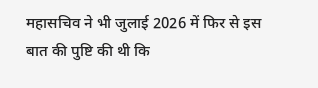महासचिव ने भी जुलाई 2026 में फिर से इस बात की पुष्टि की थी कि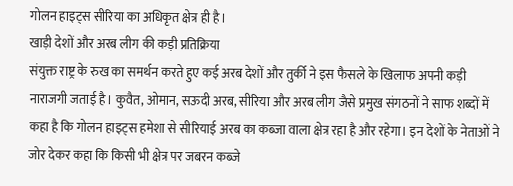गोलन हाइट्स सीरिया का अधिकृत क्षेत्र ही है।
खाड़ी देशों और अरब लीग की कड़ी प्रतिक्रिया
संयुक्त राष्ट्र के रुख का समर्थन करते हुए कई अरब देशों और तुर्की ने इस फैसले के खिलाफ अपनी कड़ी नाराजगी जताई है। कुवैत, ओमान, सऊदी अरब, सीरिया और अरब लीग जैसे प्रमुख संगठनों ने साफ शब्दों में कहा है कि गोलन हाइट्स हमेशा से सीरियाई अरब का कब्जा वाला क्षेत्र रहा है और रहेगा। इन देशों के नेताओं ने जोर देकर कहा कि किसी भी क्षेत्र पर जबरन कब्जे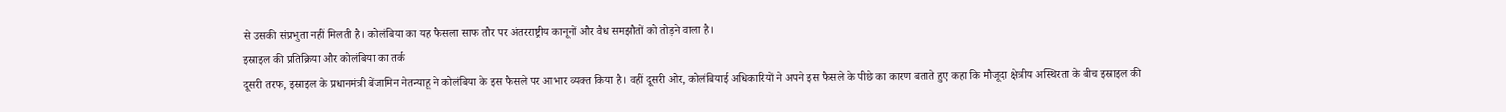से उसकी संप्रभुता नहीं मिलती है। कोलंबिया का यह फैसला साफ तौर पर अंतरराष्ट्रीय कानूनों और वैध समझौतों को तोड़ने वाला है।
इस्राइल की प्रतिक्रिया और कोलंबिया का तर्क
दूसरी तरफ, इस्राइल के प्रधानमंत्री बेंजामिन नेतन्याहू ने कोलंबिया के इस फैसले पर आभार व्यक्त किया है। वहीं दूसरी ओर, कोलंबियाई अधिकारियों ने अपने इस फैसले के पीछे का कारण बताते हुए कहा कि मौजूदा क्षेत्रीय अस्थिरता के बीच इस्राइल की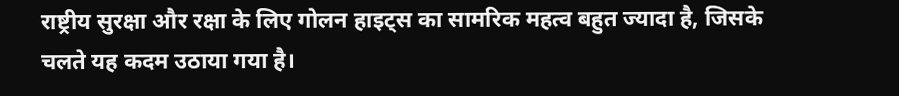राष्ट्रीय सुरक्षा और रक्षा के लिए गोलन हाइट्स का सामरिक महत्व बहुत ज्यादा है, जिसके चलते यह कदम उठाया गया है।